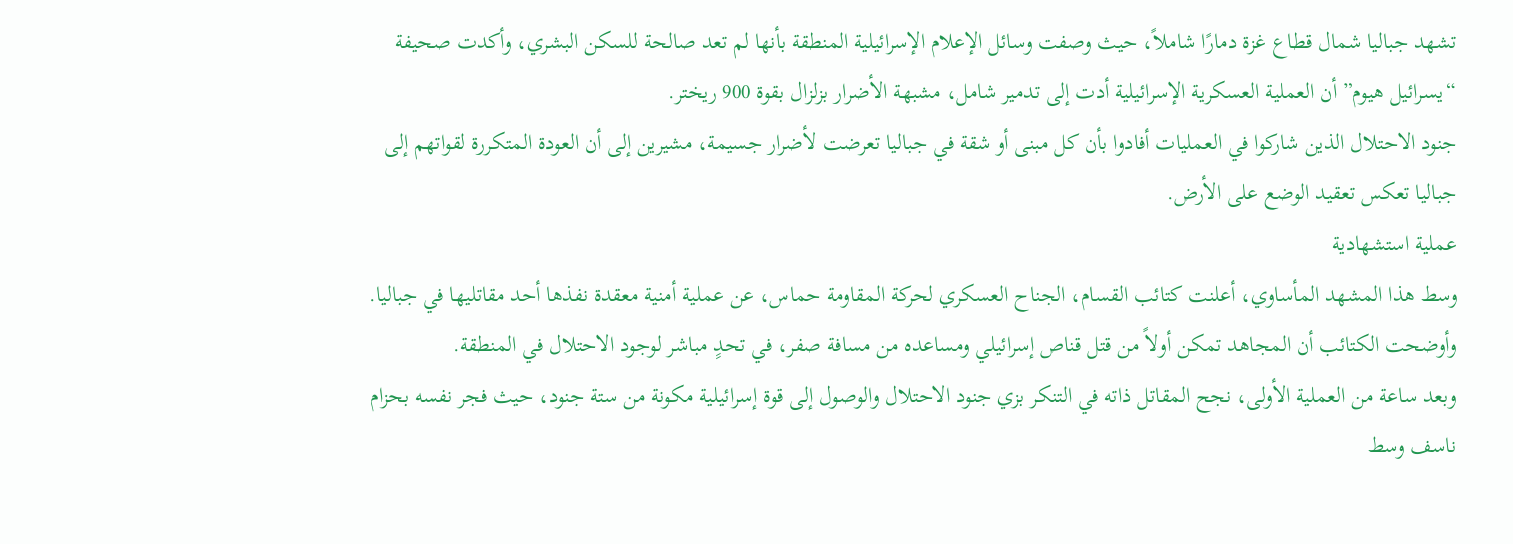تشهد جباليا شمال قطاع غزة دمارًا شاملاً، حيث وصفت وسائل الإعلام الإسرائيلية المنطقة بأنها لم تعد صالحة للسكن البشري، وأكدت صحيفة “يسرائيل هيوم” أن العملية العسكرية الإسرائيلية أدت إلى تدمير شامل، مشبهة الأضرار بزلزال بقوة 900 ريختر.
جنود الاحتلال الذين شاركوا في العمليات أفادوا بأن كل مبنى أو شقة في جباليا تعرضت لأضرار جسيمة، مشيرين إلى أن العودة المتكررة لقواتهم إلى جباليا تعكس تعقيد الوضع على الأرض.
عملية استشهادية
وسط هذا المشهد المأساوي، أعلنت كتائب القسام، الجناح العسكري لحركة المقاومة حماس، عن عملية أمنية معقدة نفذها أحد مقاتليها في جباليا. وأوضحت الكتائب أن المجاهد تمكن أولاً من قتل قناص إسرائيلي ومساعده من مسافة صفر، في تحدٍ مباشر لوجود الاحتلال في المنطقة.
وبعد ساعة من العملية الأولى، نجح المقاتل ذاته في التنكر بزي جنود الاحتلال والوصول إلى قوة إسرائيلية مكونة من ستة جنود، حيث فجر نفسه بحزام ناسف وسط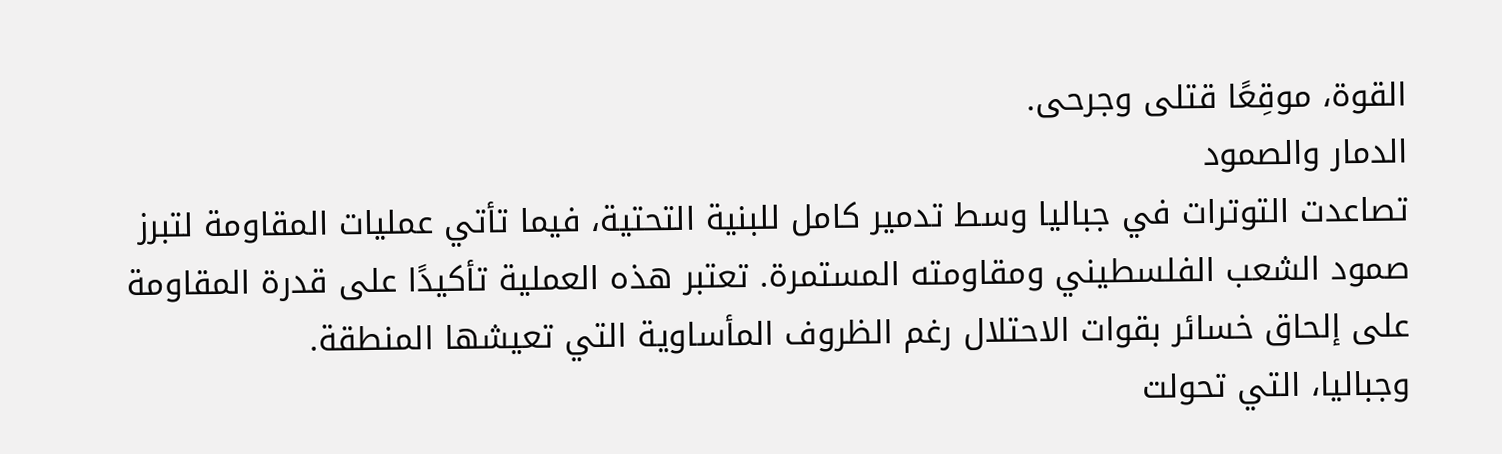القوة، موقِعًا قتلى وجرحى.
الدمار والصمود
تصاعدت التوترات في جباليا وسط تدمير كامل للبنية التحتية، فيما تأتي عمليات المقاومة لتبرز صمود الشعب الفلسطيني ومقاومته المستمرة. تعتبر هذه العملية تأكيدًا على قدرة المقاومة على إلحاق خسائر بقوات الاحتلال رغم الظروف المأساوية التي تعيشها المنطقة.
وجباليا، التي تحولت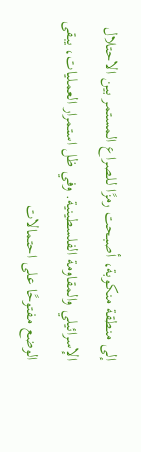إلى منطقة منكوبة، أصبحت رمزًا للصراع المستمر بين الاحتلال الإسرائيلي والمقاومة الفلسطينية. وفي ظل استمرار العمليات، يبقى الوضع مفتوحًا على احتمالات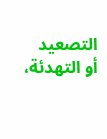التصعيد أو التهدئة،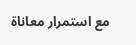مع استمرار معاناة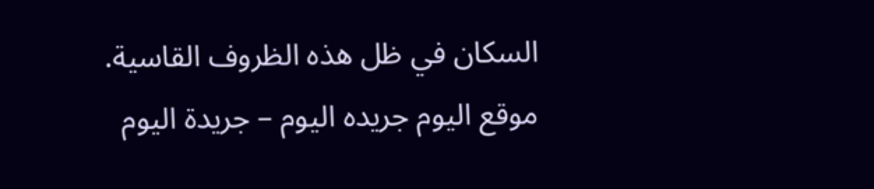السكان في ظل هذه الظروف القاسية.
موقع اليوم جريده اليوم – جريدة اليوم